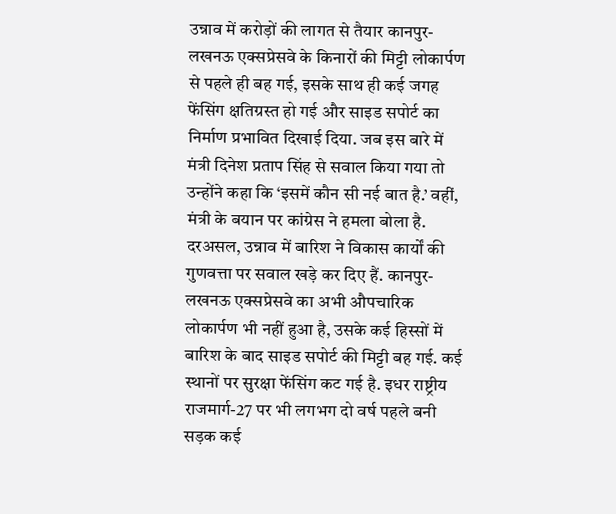उन्नाव में करोड़ों की लागत से तैयार कानपुर-लखनऊ एक्सप्रेसवे के किनारों की मिट्टी लोकार्पण से पहले ही बह गई, इसके साथ ही कई जगह फेंसिंग क्षतिग्रस्त हो गई और साइड सपोर्ट का निर्माण प्रभावित दिखाई दिया. जब इस बारे में मंत्री दिनेश प्रताप सिंह से सवाल किया गया तो उन्होंने कहा कि ‘इसमें कौन सी नई बात है.’ वहीं, मंत्री के बयान पर कांग्रेस ने हमला बोला है.
दरअसल, उन्नाव में बारिश ने विकास कार्यों की गुणवत्ता पर सवाल खड़े कर दिए हैं. कानपुर-लखनऊ एक्सप्रेसवे का अभी औपचारिक लोकार्पण भी नहीं हुआ है, उसके कई हिस्सों में बारिश के बाद साइड सपोर्ट की मिट्टी बह गई. कई स्थानों पर सुरक्षा फेंसिंग कट गई है. इधर राष्ट्रीय राजमार्ग-27 पर भी लगभग दो वर्ष पहले बनी सड़क कई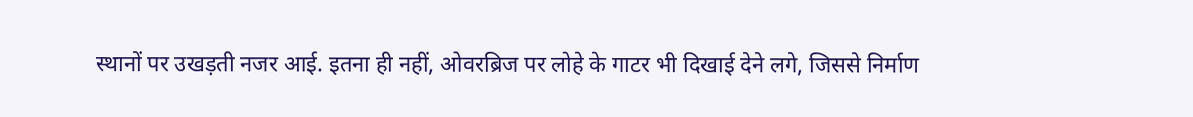स्थानों पर उखड़ती नजर आई. इतना ही नहीं, ओवरब्रिज पर लोहे के गाटर भी दिखाई देने लगे, जिससे निर्माण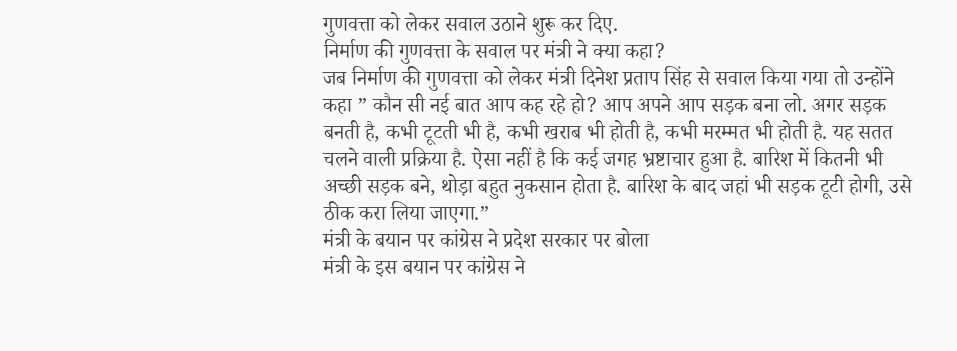गुणवत्ता को लेकर सवाल उठाने शुरू कर दिए.
निर्माण की गुणवत्ता के सवाल पर मंत्री ने क्या कहा?
जब निर्माण की गुणवत्ता को लेकर मंत्री दिनेश प्रताप सिंह से सवाल किया गया तो उन्होंने कहा ” कौन सी नई बात आप कह रहे हो? आप अपने आप सड़क बना लो. अगर सड़क बनती है, कभी टूटती भी है, कभी खराब भी होती है, कभी मरम्मत भी होती है. यह सतत चलने वाली प्रक्रिया है. ऐसा नहीं है कि कई जगह भ्रष्टाचार हुआ है. बारिश में कितनी भी अच्छी सड़क बने, थोड़ा बहुत नुकसान होता है. बारिश के बाद जहां भी सड़क टूटी होगी, उसे ठीक करा लिया जाएगा.”
मंत्री के बयान पर कांग्रेस ने प्रदेश सरकार पर बोला
मंत्री के इस बयान पर कांग्रेस ने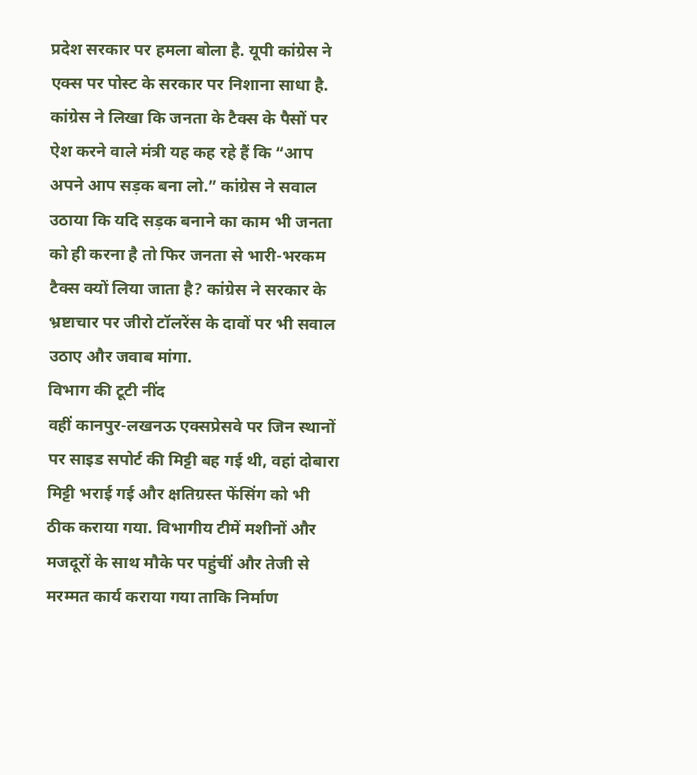प्रदेश सरकार पर हमला बोला है. यूपी कांग्रेस ने एक्स पर पोस्ट के सरकार पर निशाना साधा है. कांग्रेस ने लिखा कि जनता के टैक्स के पैसों पर ऐश करने वाले मंत्री यह कह रहे हैं कि “आप अपने आप सड़क बना लो.” कांग्रेस ने सवाल उठाया कि यदि सड़क बनाने का काम भी जनता को ही करना है तो फिर जनता से भारी-भरकम टैक्स क्यों लिया जाता है? कांग्रेस ने सरकार के भ्रष्टाचार पर जीरो टॉलरेंस के दावों पर भी सवाल उठाए और जवाब मांगा.
विभाग की टूटी नींद
वहीं कानपुर-लखनऊ एक्सप्रेसवे पर जिन स्थानों पर साइड सपोर्ट की मिट्टी बह गई थी, वहां दोबारा मिट्टी भराई गई और क्षतिग्रस्त फेंसिंग को भी ठीक कराया गया. विभागीय टीमें मशीनों और मजदूरों के साथ मौके पर पहुंचीं और तेजी से मरम्मत कार्य कराया गया ताकि निर्माण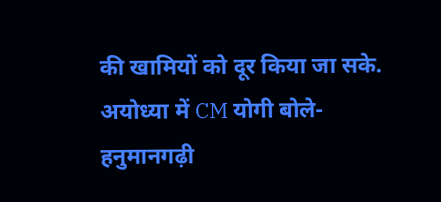की खामियों को दूर किया जा सके.
अयोध्या में CM योगी बोले- हनुमानगढ़ी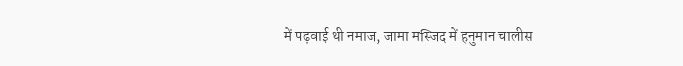में पढ़वाई थी नमाज, जामा मस्जिद में हनुमान चालीस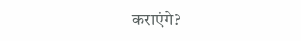कराएंगे?